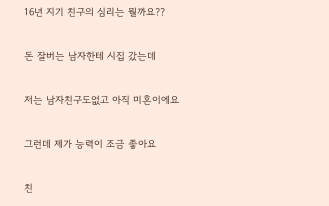16년 지기 친구의 심리는 뭘까요??

돈 잘버는 남자한테 시집 갔는데

저는 남자친구도없고 아직 미혼이에요

그런데 제가 능력이 조금 좋아요

친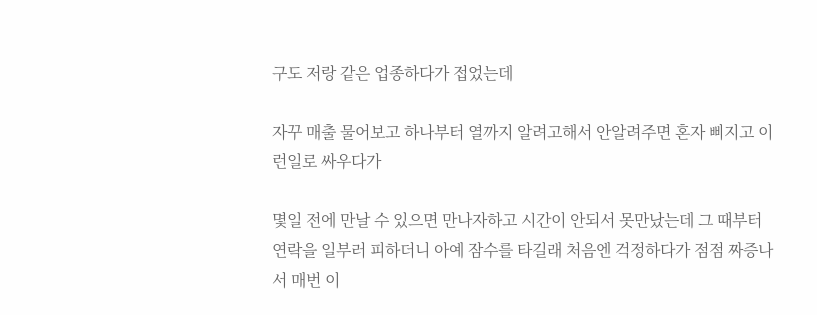구도 저랑 같은 업종하다가 접었는데

자꾸 매출 물어보고 하나부터 열까지 알려고해서 안알려주면 혼자 삐지고 이런일로 싸우다가

몇일 전에 만날 수 있으면 만나자하고 시간이 안되서 못만났는데 그 때부터 연락을 일부러 피하더니 아예 잠수를 타길래 처음엔 걱정하다가 점점 짜증나서 매번 이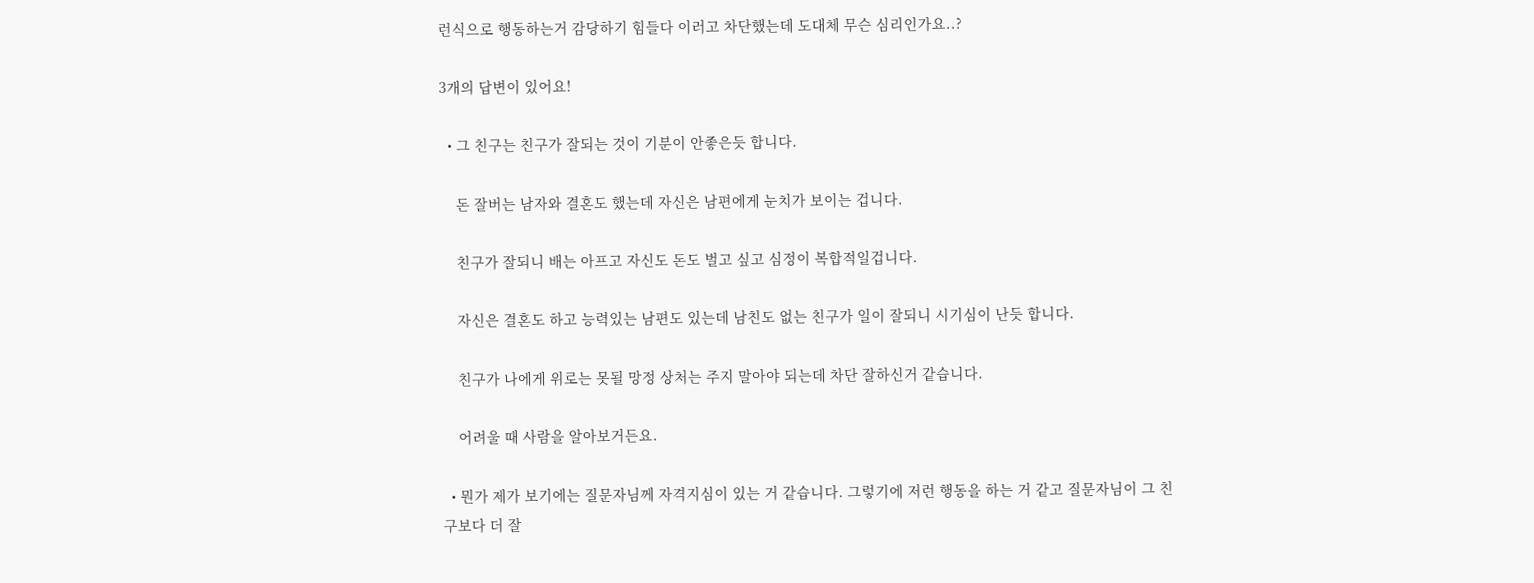런식으로 행동하는거 감당하기 힘들다 이러고 차단했는데 도대체 무슨 심리인가요..?

3개의 답변이 있어요!

  • 그 친구는 친구가 잘되는 것이 기분이 안좋은듯 합니다.

    돈 잘버는 남자와 결혼도 했는데 자신은 남편에게 눈치가 보이는 겁니다.

    친구가 잘되니 배는 아프고 자신도 돈도 벌고 싶고 심정이 복합적일겁니다.

    자신은 결혼도 하고 능력있는 남편도 있는데 남친도 없는 친구가 일이 잘되니 시기심이 난듯 합니다.

    친구가 나에게 위로는 못될 망정 상처는 주지 말아야 되는데 차단 잘하신거 같습니다.

    어려울 때 사람을 알아보거든요.

  • 뭔가 제가 보기에는 질문자님께 자격지심이 있는 거 같습니다. 그렇기에 저런 행동을 하는 거 같고 질문자님이 그 친구보다 더 잘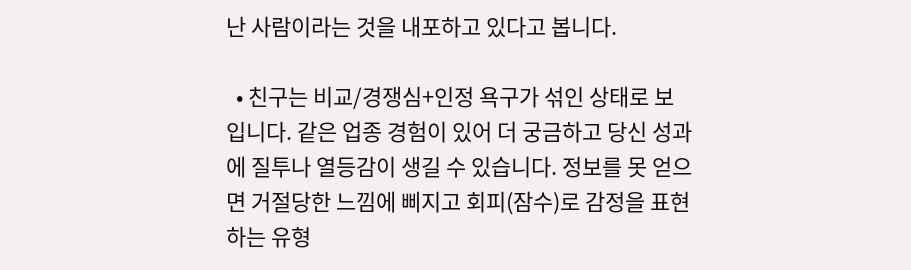난 사람이라는 것을 내포하고 있다고 봅니다.

  • 친구는 비교/경쟁심+인정 욕구가 섞인 상태로 보입니다. 같은 업종 경험이 있어 더 궁금하고 당신 성과에 질투나 열등감이 생길 수 있습니다. 정보를 못 얻으면 거절당한 느낌에 삐지고 회피(잠수)로 감정을 표현하는 유형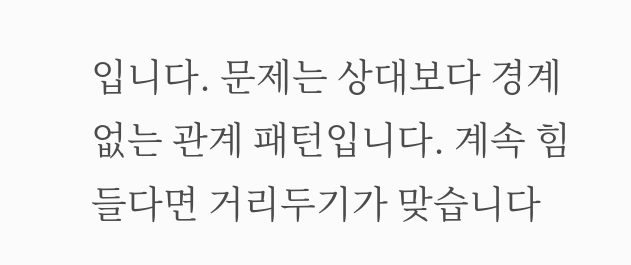입니다. 문제는 상대보다 경계없는 관계 패턴입니다. 계속 힘들다면 거리두기가 맞습니다